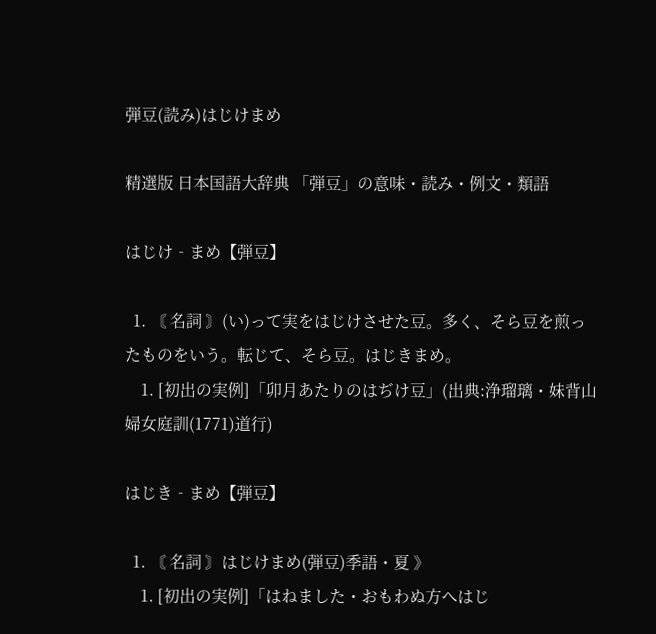弾豆(読み)はじけまめ

精選版 日本国語大辞典 「弾豆」の意味・読み・例文・類語

はじけ‐まめ【弾豆】

  1. 〘 名詞 〙(い)って実をはじけさせた豆。多く、そら豆を煎ったものをいう。転じて、そら豆。はじきまめ。
    1. [初出の実例]「卯月あたりのはぢけ豆」(出典:浄瑠璃・妹背山婦女庭訓(1771)道行)

はじき‐まめ【弾豆】

  1. 〘 名詞 〙はじけまめ(弾豆)季語・夏 》
    1. [初出の実例]「はねました・おもわぬ方へはじ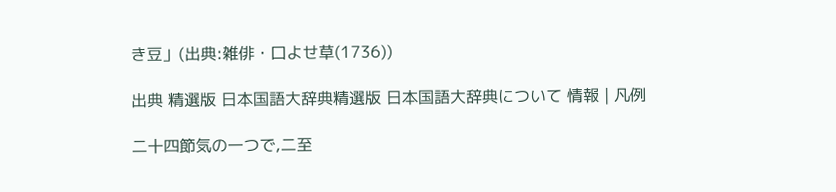き豆」(出典:雑俳・口よせ草(1736))

出典 精選版 日本国語大辞典精選版 日本国語大辞典について 情報 | 凡例

二十四節気の一つで,二至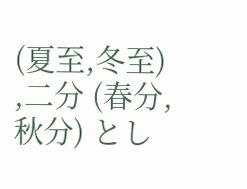(夏至,冬至) ,二分 (春分,秋分) とし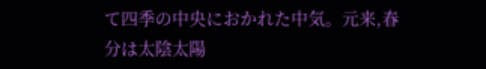て四季の中央におかれた中気。元来,春分は太陰太陽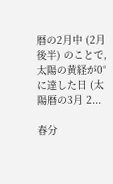暦の2月中 (2月後半) のことで,太陽の黄経が0°に達した日 (太陽暦の3月 2...

春分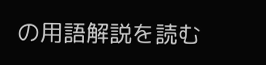の用語解説を読む